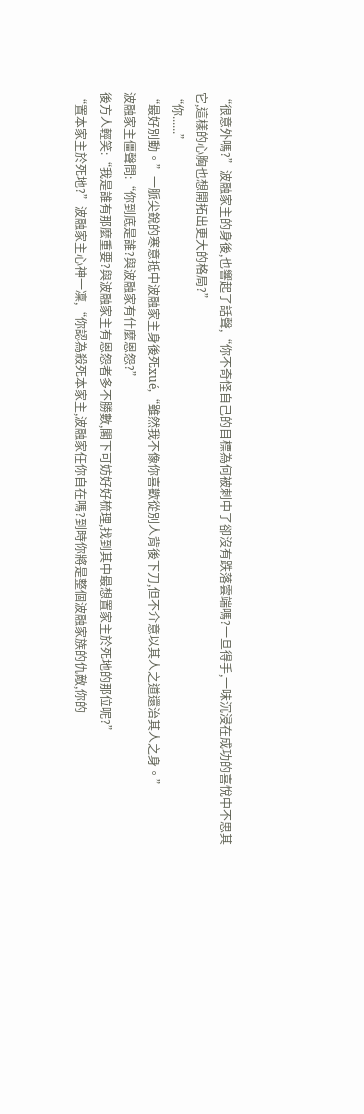“很意外嗎?”波融家主的身後,也響起了話聲,“你不奇怪自己的目標為何被刺中了卻沒有跌落雲端嗎?一旦得手,一味沉浸在成功的喜悅中不思其它,這樣的心胸也想開拓出更大的格局?”
“你......”
“最好別動。”一脈尖銳的寒意抵中波融家主身後死xué,“雖然我不像你喜歡從別人背後下刀,但不介意以其人之道還治其人之身。”
波融家主僵聲問:“你到底是誰?與波融家有什麼恩怨?”
後方人輕笑:“我是誰有那麼重要?與波融家主有恩怨者多不勝數,閣下可妨好好梳理,找到其中最想置家主於死地的那位呢?”
“置本家主於死地?”波融家主心神一凜,“你認為殺死本家主,波融家任你自在嗎?到時你將是整個波融家族的仇敵,你的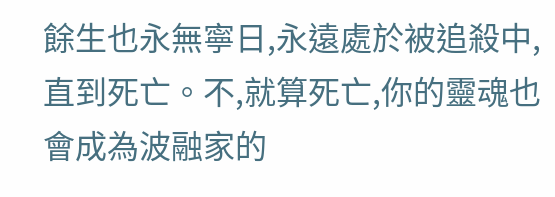餘生也永無寧日,永遠處於被追殺中,直到死亡。不,就算死亡,你的靈魂也會成為波融家的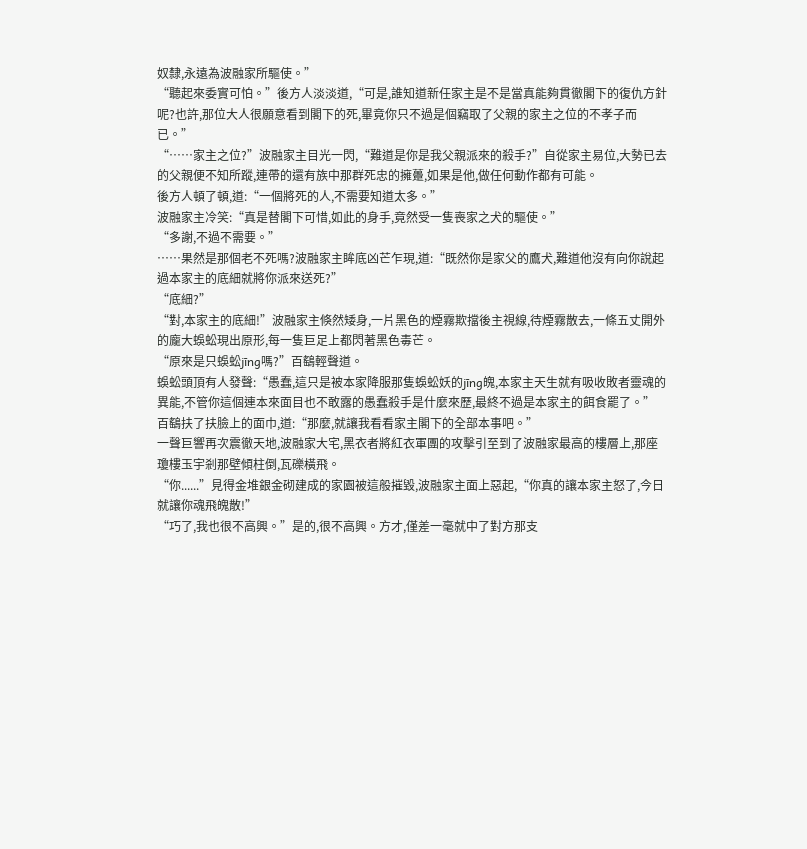奴隸,永遠為波融家所驅使。”
“聽起來委實可怕。”後方人淡淡道,“可是,誰知道新任家主是不是當真能夠貫徹閣下的復仇方針呢?也許,那位大人很願意看到閣下的死,畢竟你只不過是個竊取了父親的家主之位的不孝子而已。”
“……家主之位?”波融家主目光一閃,“難道是你是我父親派來的殺手?”自從家主易位,大勢已去的父親便不知所蹤,連帶的還有族中那群死忠的擁躉,如果是他,做任何動作都有可能。
後方人頓了頓,道:“一個將死的人,不需要知道太多。”
波融家主冷笑:“真是替閣下可惜,如此的身手,竟然受一隻喪家之犬的驅使。”
“多謝,不過不需要。”
……果然是那個老不死嗎?波融家主眸底凶芒乍現,道:“既然你是家父的鷹犬,難道他沒有向你說起過本家主的底細就將你派來送死?”
“底細?”
“對,本家主的底細!”波融家主倏然矮身,一片黑色的煙霧欺擋後主視線,待煙霧散去,一條五丈開外的龐大蜈蚣現出原形,每一隻巨足上都閃著黑色毒芒。
“原來是只蜈蚣jīng嗎?”百鷂輕聲道。
蜈蚣頭頂有人發聲:“愚蠢,這只是被本家降服那隻蜈蚣妖的jīng魄,本家主天生就有吸收敗者靈魂的異能,不管你這個連本來面目也不敢露的愚蠢殺手是什麼來歷,最終不過是本家主的餌食罷了。”
百鷂扶了扶臉上的面巾,道:“那麼,就讓我看看家主閣下的全部本事吧。”
一聲巨響再次震徹天地,波融家大宅,黑衣者將紅衣軍團的攻擊引至到了波融家最高的樓層上,那座瓊樓玉宇剎那壁傾柱倒,瓦礫橫飛。
“你......”見得金堆銀金砌建成的家園被這般摧毀,波融家主面上惡起,“你真的讓本家主怒了,今日就讓你魂飛魄散!”
“巧了,我也很不高興。”是的,很不高興。方才,僅差一毫就中了對方那支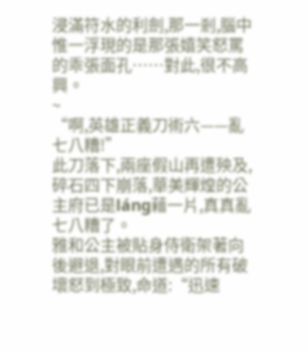浸滿符水的利劍,那一剎,腦中惟一浮現的是那張嬉笑怒罵的乖張面孔……對此,很不高興。
~
“啊,英雄正義刀術六——亂七八糟!”
此刀落下,兩座假山再遭殃及,碎石四下崩落,華美輝煌的公主府已是láng藉一片,真真亂七八糟了。
雅和公主被貼身侍衛架著向後避退,對眼前遭遇的所有破壞怒到極致,命道:“迅速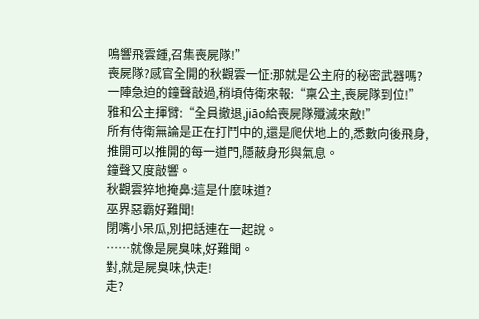鳴響飛雲鍾,召集喪屍隊!”
喪屍隊?感官全開的秋觀雲一怔:那就是公主府的秘密武器嗎?
一陣急迫的鐘聲敲過,稍頃侍衛來報:“稟公主,喪屍隊到位!”
雅和公主揮臂:“全員撤退,jiāo給喪屍隊殲滅來敵!”
所有侍衛無論是正在打鬥中的,還是爬伏地上的,悉數向後飛身,推開可以推開的每一道門,隱蔽身形與氣息。
鐘聲又度敲響。
秋觀雲猝地掩鼻:這是什麼味道?
巫界惡霸好難聞!
閉嘴小呆瓜,別把話連在一起說。
……就像是屍臭味,好難聞。
對,就是屍臭味,快走!
走?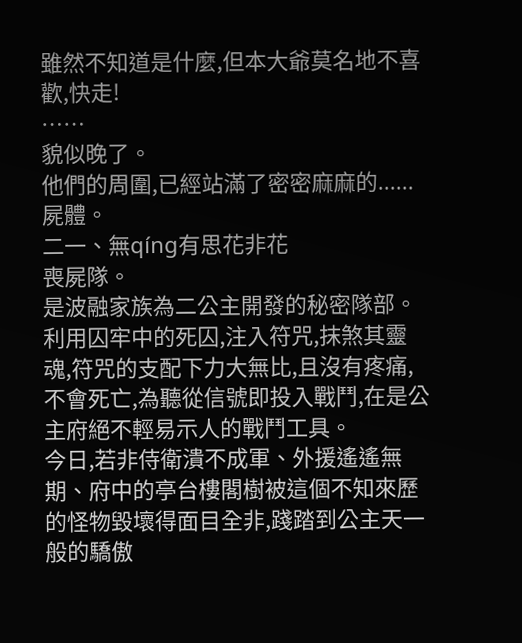雖然不知道是什麼,但本大爺莫名地不喜歡,快走!
……
貌似晚了。
他們的周圍,已經站滿了密密麻麻的......
屍體。
二一、無qíng有思花非花
喪屍隊。
是波融家族為二公主開發的秘密隊部。利用囚牢中的死囚,注入符咒,抹煞其靈魂,符咒的支配下力大無比,且沒有疼痛,不會死亡,為聽從信號即投入戰鬥,在是公主府絕不輕易示人的戰鬥工具。
今日,若非侍衛潰不成軍、外援遙遙無期、府中的亭台樓閣樹被這個不知來歷的怪物毀壞得面目全非,踐踏到公主天一般的驕傲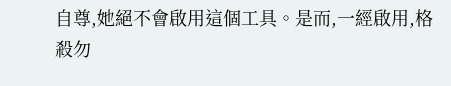自尊,她絕不會啟用這個工具。是而,一經啟用,格殺勿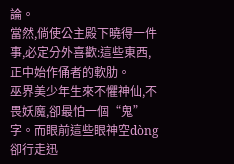論。
當然,倘使公主殿下曉得一件事,必定分外喜歡:這些東西,正中始作俑者的軟肋。
巫界美少年生來不懼神仙,不畏妖魔,卻最怕一個“鬼”字。而眼前這些眼神空dòng卻行走迅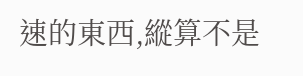速的東西,縱算不是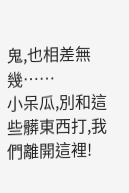鬼,也相差無幾……
小呆瓜,別和這些髒東西打,我們離開這裡!